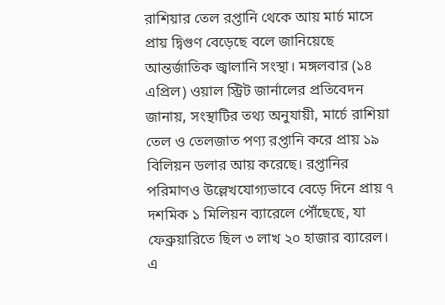রাশিয়ার তেল রপ্তানি থেকে আয় মার্চ মাসে প্রায় দ্বিগুণ বেড়েছে বলে জানিয়েছে আন্তর্জাতিক জ্বালানি সংস্থা। মঙ্গলবার (১৪ এপ্রিল) ওয়াল স্ট্রিট জার্নালের প্রতিবেদন জানায়, সংস্থাটির তথ্য অনুযায়ী, মার্চে রাশিয়া তেল ও তেলজাত পণ্য রপ্তানি করে প্রায় ১৯ বিলিয়ন ডলার আয় করেছে। রপ্তানির পরিমাণও উল্লেখযোগ্যভাবে বেড়ে দিনে প্রায় ৭ দশমিক ১ মিলিয়ন ব্যারেলে পৌঁছেছে, যা ফেব্রুয়ারিতে ছিল ৩ লাখ ২০ হাজার ব্যারেল।
এ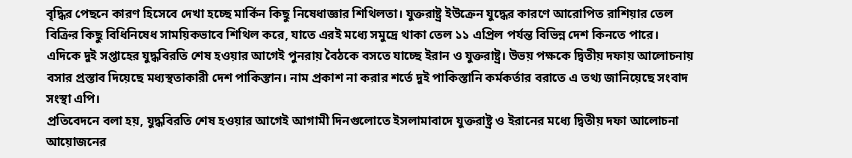বৃদ্ধির পেছনে কারণ হিসেবে দেখা হচ্ছে মার্কিন কিছু নিষেধাজ্ঞার শিথিলতা। যুক্তরাষ্ট্র ইউক্রেন যুদ্ধের কারণে আরোপিত রাশিয়ার তেল বিক্রির কিছু বিধিনিষেধ সাময়িকভাবে শিথিল করে, যাতে এরই মধ্যে সমুদ্রে থাকা তেল ১১ এপ্রিল পর্যন্ত বিভিন্ন দেশ কিনতে পারে।
এদিকে দুই সপ্তাহের যুদ্ধবিরতি শেষ হওয়ার আগেই পুনরায় বৈঠকে বসতে যাচ্ছে ইরান ও যুক্তরাষ্ট্র। উভয় পক্ষকে দ্বিতীয় দফায় আলোচনায় বসার প্রস্তাব দিয়েছে মধ্যস্থতাকারী দেশ পাকিস্তান। নাম প্রকাশ না করার শর্তে দুই পাকিস্তানি কর্মকর্তার বরাতে এ তথ্য জানিয়েছে সংবাদ সংস্থা এপি।
প্রতিবেদনে বলা হয়, যুদ্ধবিরতি শেষ হওয়ার আগেই আগামী দিনগুলোতে ইসলামাবাদে যুক্তরাষ্ট্র ও ইরানের মধ্যে দ্বিতীয় দফা আলোচনা আয়োজনের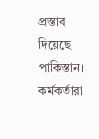প্রস্তাব দিয়েছে পাকিস্তান। কর্মকর্তারা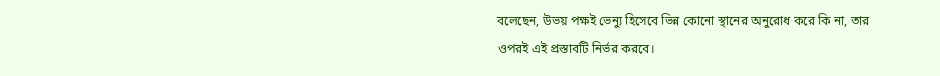বলেছেন, উভয় পক্ষই ভেন্যু হিসেবে ভিন্ন কোনো স্থানের অনুরোধ করে কি না, তার ওপরই এই প্রস্তাবটি নির্ভর করবে।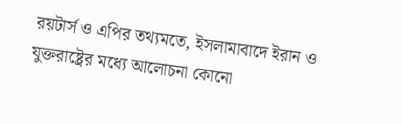রয়টার্স ও এপির তথ্যমতে, ইসলামাবাদে ইরান ও যুক্তরাষ্ট্রের মধ্যে আলোচনা কোনো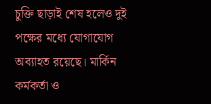চুক্তি ছাড়াই শেষ হলেও দুই পক্ষের মধ্যে যোগাযোগ অব্যাহত রয়েছে। মার্কিন কর্মকর্তা ও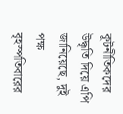কূটনীতিকদের উদ্ধৃতি দিয়ে এপি জানিয়েছে, দুই পক্ষ বৃহস্পতিবারের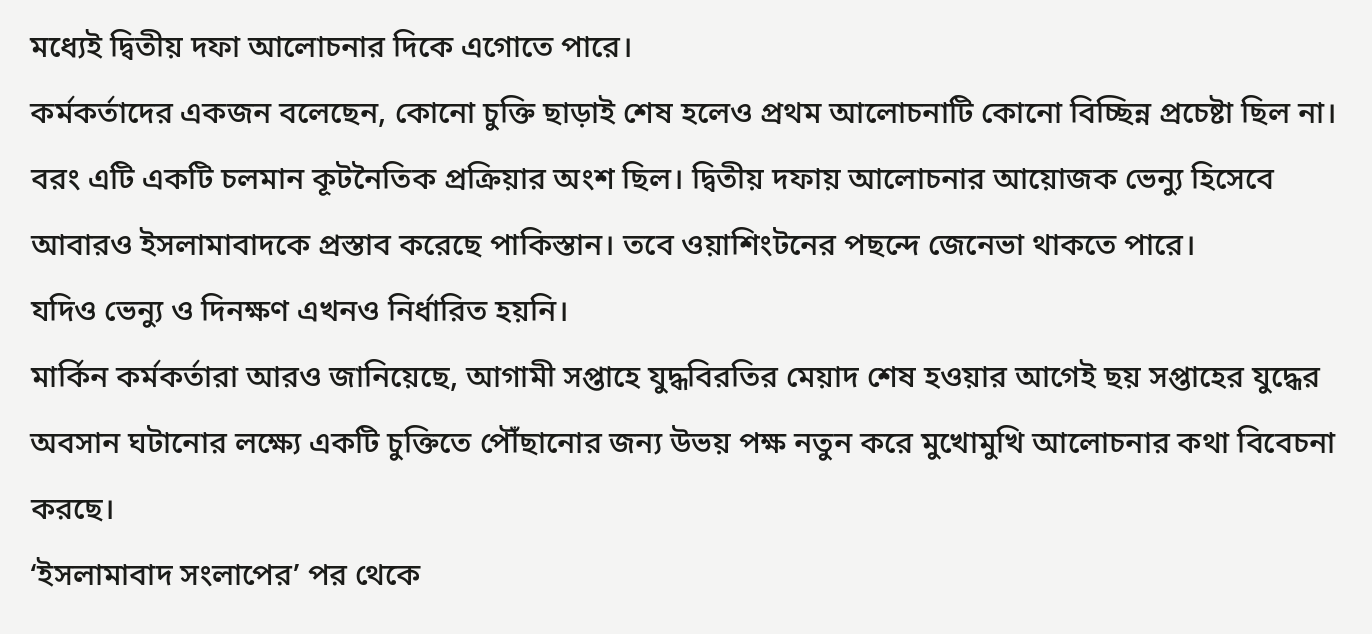মধ্যেই দ্বিতীয় দফা আলোচনার দিকে এগোতে পারে।
কর্মকর্তাদের একজন বলেছেন, কোনো চুক্তি ছাড়াই শেষ হলেও প্রথম আলোচনাটি কোনো বিচ্ছিন্ন প্রচেষ্টা ছিল না। বরং এটি একটি চলমান কূটনৈতিক প্রক্রিয়ার অংশ ছিল। দ্বিতীয় দফায় আলোচনার আয়োজক ভেন্যু হিসেবে আবারও ইসলামাবাদকে প্রস্তাব করেছে পাকিস্তান। তবে ওয়াশিংটনের পছন্দে জেনেভা থাকতে পারে।
যদিও ভেন্যু ও দিনক্ষণ এখনও নির্ধারিত হয়নি।
মার্কিন কর্মকর্তারা আরও জানিয়েছে, আগামী সপ্তাহে যুদ্ধবিরতির মেয়াদ শেষ হওয়ার আগেই ছয় সপ্তাহের যুদ্ধের অবসান ঘটানোর লক্ষ্যে একটি চুক্তিতে পৌঁছানোর জন্য উভয় পক্ষ নতুন করে মুখোমুখি আলোচনার কথা বিবেচনা করছে।
‘ইসলামাবাদ সংলাপের’ পর থেকে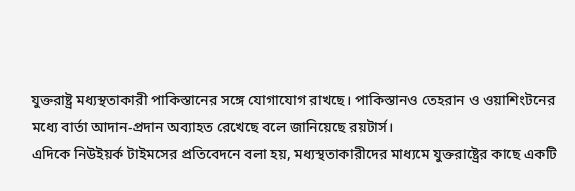যুক্তরাষ্ট্র মধ্যস্থতাকারী পাকিস্তানের সঙ্গে যোগাযোগ রাখছে। পাকিস্তানও তেহরান ও ওয়াশিংটনের মধ্যে বার্তা আদান-প্রদান অব্যাহত রেখেছে বলে জানিয়েছে রয়টার্স।
এদিকে নিউইয়র্ক টাইমসের প্রতিবেদনে বলা হয়, মধ্যস্থতাকারীদের মাধ্যমে যুক্তরাষ্ট্রের কাছে একটি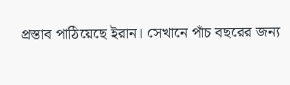প্রস্তাব পাঠিয়েছে ইরান। সেখানে পাঁচ বছরের জন্য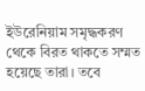ইউরেনিয়াম সমৃদ্ধকরণ থেকে বিরত থাকতে সম্মত হয়েছে তারা। তবে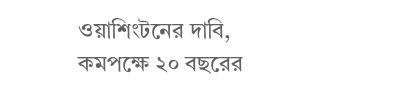ওয়াশিংটনের দাবি, কমপক্ষে ২০ বছরের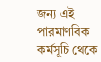জন্য এই পারমাণবিক কর্মসূচি থেকে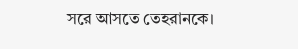সরে আসতে তেহরানকে।